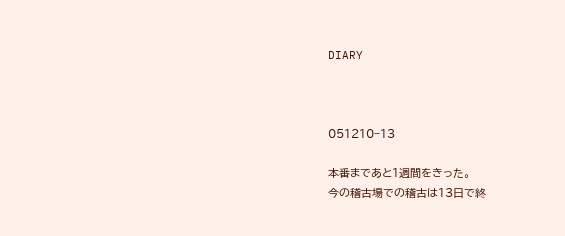DIARY



051210−13

本番まであと1週間をきった。
今の稽古場での稽古は13日で終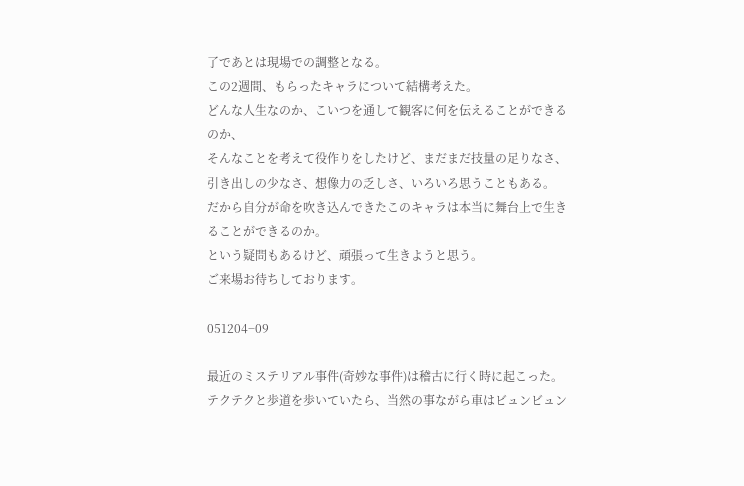了であとは現場での調整となる。
この2週間、もらったキャラについて結構考えた。
どんな人生なのか、こいつを通して観客に何を伝えることができるのか、
そんなことを考えて役作りをしたけど、まだまだ技量の足りなさ、
引き出しの少なさ、想像力の乏しさ、いろいろ思うこともある。
だから自分が命を吹き込んできたこのキャラは本当に舞台上で生きることができるのか。
という疑問もあるけど、頑張って生きようと思う。
ご来場お待ちしております。

051204−09

最近のミステリアル事件(奇妙な事件)は稽古に行く時に起こった。
テクテクと歩道を歩いていたら、当然の事ながら車はビュンビュン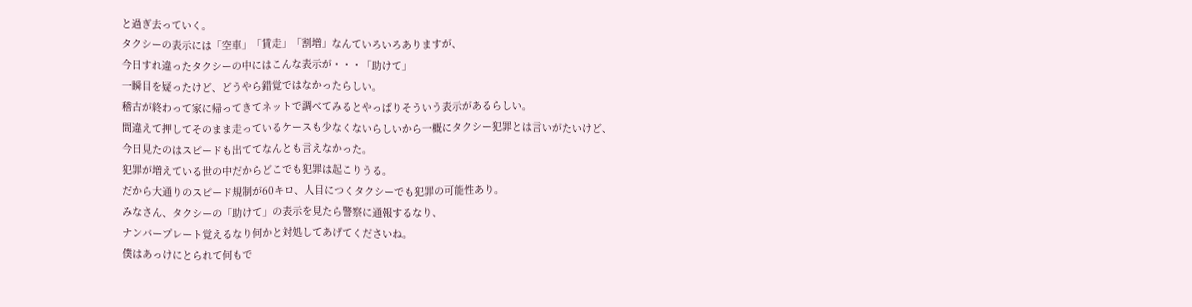と過ぎ去っていく。
タクシーの表示には「空車」「賃走」「割増」なんていろいろありますが、
今日すれ違ったタクシーの中にはこんな表示が・・・「助けて」
一瞬目を疑ったけど、どうやら錯覚ではなかったらしい。
稽古が終わって家に帰ってきてネットで調べてみるとやっぱりそういう表示があるらしい。
間違えて押してそのまま走っているケースも少なくないらしいから一概にタクシー犯罪とは言いがたいけど、
今日見たのはスピードも出ててなんとも言えなかった。
犯罪が増えている世の中だからどこでも犯罪は起こりうる。
だから大通りのスピード規制が60キロ、人目につくタクシーでも犯罪の可能性あり。
みなさん、タクシーの「助けて」の表示を見たら警察に通報するなり、
ナンバープレート覚えるなり何かと対処してあげてくださいね。
僕はあっけにとられて何もで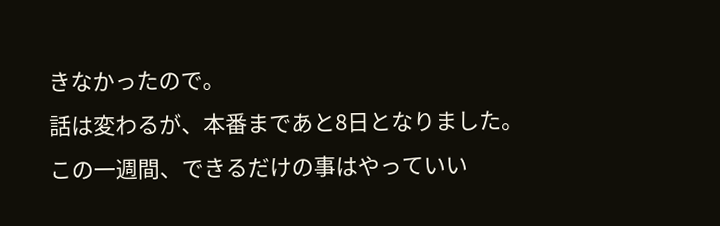きなかったので。
話は変わるが、本番まであと8日となりました。
この一週間、できるだけの事はやっていい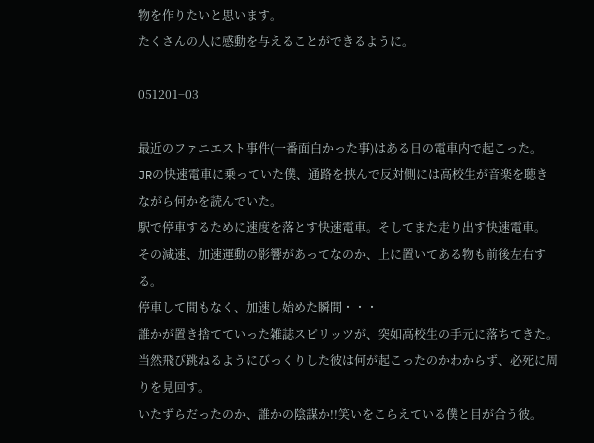物を作りたいと思います。
たくさんの人に感動を与えることができるように。

051201−03

最近のファニエスト事件(一番面白かった事)はある日の電車内で起こった。
JRの快速電車に乗っていた僕、通路を挟んで反対側には高校生が音楽を聴きながら何かを読んでいた。
駅で停車するために速度を落とす快速電車。そしてまた走り出す快速電車。
その減速、加速運動の影響があってなのか、上に置いてある物も前後左右する。
停車して間もなく、加速し始めた瞬間・・・
誰かが置き捨てていった雑誌スピリッツが、突如高校生の手元に落ちてきた。
当然飛び跳ねるようにびっくりした彼は何が起こったのかわからず、必死に周りを見回す。
いたずらだったのか、誰かの陰謀か!!笑いをこらえている僕と目が合う彼。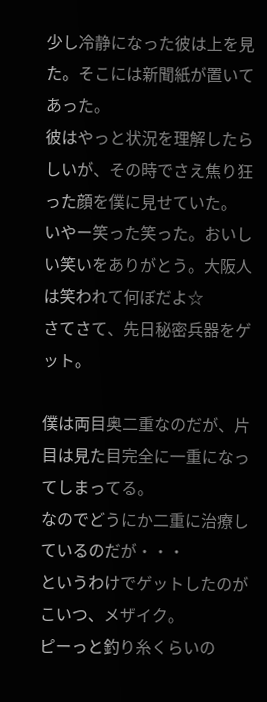少し冷静になった彼は上を見た。そこには新聞紙が置いてあった。
彼はやっと状況を理解したらしいが、その時でさえ焦り狂った顔を僕に見せていた。
いやー笑った笑った。おいしい笑いをありがとう。大阪人は笑われて何ぼだよ☆
さてさて、先日秘密兵器をゲット。

僕は両目奥二重なのだが、片目は見た目完全に一重になってしまってる。
なのでどうにか二重に治療しているのだが・・・
というわけでゲットしたのがこいつ、メザイク。
ピーっと釣り糸くらいの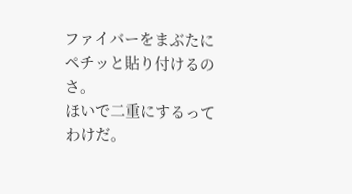ファイバーをまぶたにペチッと貼り付けるのさ。
ほいで二重にするってわけだ。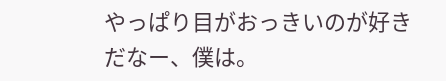やっぱり目がおっきいのが好きだなー、僕は。